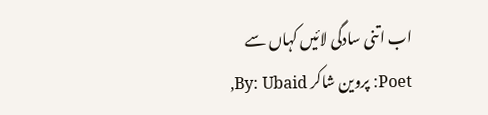اب اتنی سادگی لائیں کہاں سے
Poet: پروین شاکر By: Ubaid,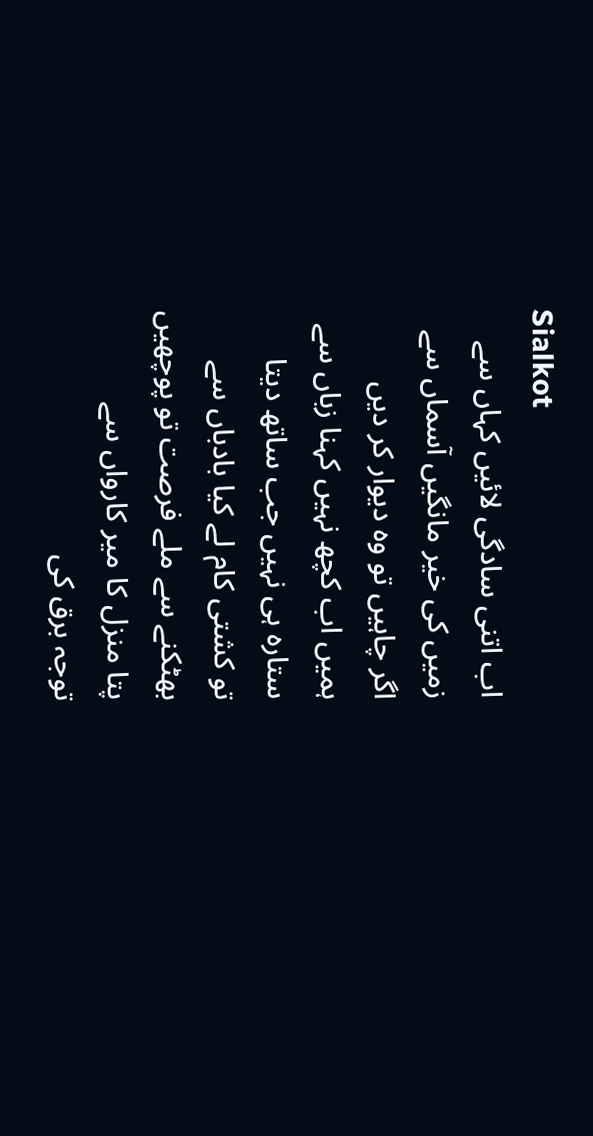Sialkot
اب اتنی سادگی لائیں کہاں سے
زمیں کی خیر مانگیں آسماں سے
اگر چاہیں تو وہ دیوار کر دیں
ہمیں اب کچھ نہیں کہنا زباں سے
ستارہ ہی نہیں جب ساتھ دیتا
تو کشتی کام لے کیا بادباں سے
بھٹکنے سے ملے فرصت تو پوچھیں
پتا منزل کا میر کارواں سے
توجہ برق کی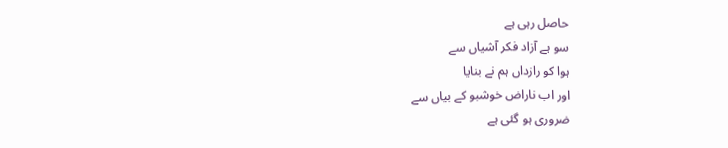حاصل رہی ہے
سو ہے آزاد فکر آشیاں سے
ہوا کو رازداں ہم نے بنایا
اور اب ناراض خوشبو کے بیاں سے
ضروری ہو گئی ہے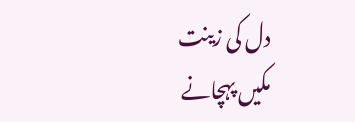دل کی زینت
مکیں پہچانے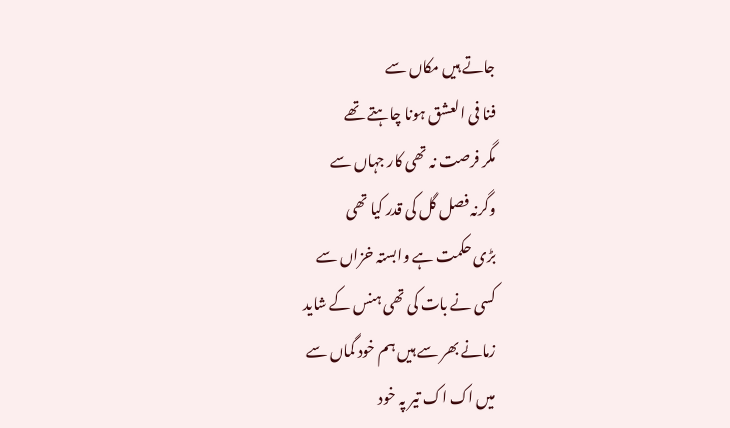جاتے ہیں مکاں سے
فنا فی العشق ہونا چاہتے تھے
مگر فرصت نہ تھی کار جہاں سے
وگرنہ فصل گل کی قدر کیا تھی
بڑی حکمت ہے وابستہ خزاں سے
کسی نے بات کی تھی ہنس کے شاید
زمانے بھر سے ہیں ہم خود گماں سے
میں اک اک تیر پہ خود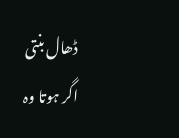ڈھال بنتی
اگر ہوتا وہ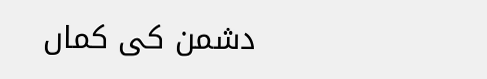دشمن کی کماں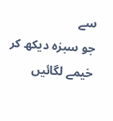سے
جو سبزہ دیکھ کر خیمے لگائیں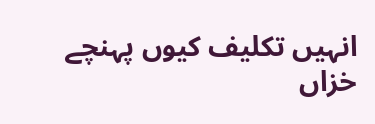انہیں تکلیف کیوں پہنچے خزاں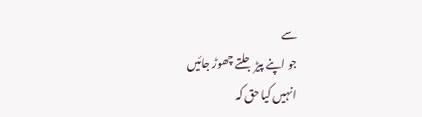سے
جو اپنے پیڑ جلتے چھوڑ جائیں
انہیں کیا حق کہ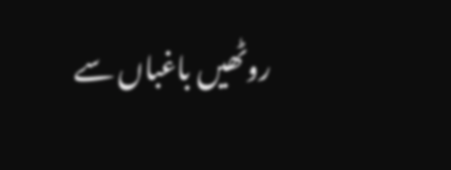روٹھیں باغباں سے